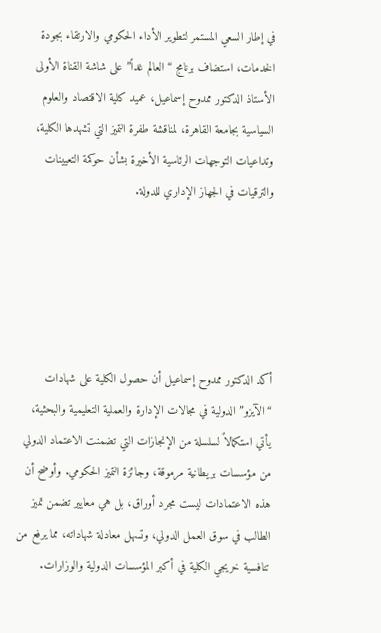في إطار السعي المستمر لتطوير الأداء الحكومي والارتقاء بجودة الخدمات، استضاف برنامج “العالم غداً” على شاشة القناة الأولى الأستاذ الدكتور ممدوح إسماعيل، عميد كلية الاقتصاد والعلوم السياسية بجامعة القاهرة، لمناقشة طفرة التميز التي تشهدها الكلية، وتداعيات التوجهات الرئاسية الأخيرة بشأن حوكمة التعيينات والترقيات في الجهاز الإداري للدولة.





أكد الدكتور ممدوح إسماعيل أن حصول الكلية على شهادات “الآيزو” الدولية في مجالات الإدارة والعملية التعليمية والبحثية، يأتي استكمالاً لسلسلة من الإنجازات التي تضمنت الاعتماد الدولي من مؤسسات بريطانية مرموقة، وجائزة التميز الحكومي. وأوضح أن هذه الاعتمادات ليست مجرد أوراق، بل هي معايير تضمن تميز الطالب في سوق العمل الدولي، وتسهل معادلة شهاداته، مما يرفع من تنافسية خريجي الكلية في أكبر المؤسسات الدولية والوزارات.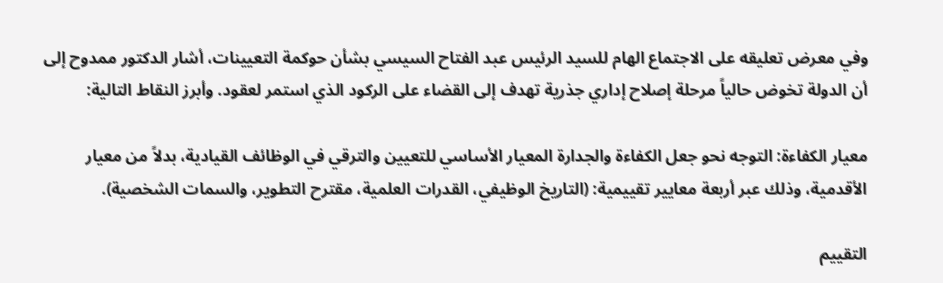وفي معرض تعليقه على الاجتماع الهام للسيد الرئيس عبد الفتاح السيسي بشأن حوكمة التعيينات، أشار الدكتور ممدوح إلى أن الدولة تخوض حالياً مرحلة إصلاح إداري جذرية تهدف إلى القضاء على الركود الذي استمر لعقود. وأبرز النقاط التالية:

معيار الكفاءة: التوجه نحو جعل الكفاءة والجدارة المعيار الأساسي للتعيين والترقي في الوظائف القيادية، بدلاً من معيار الأقدمية، وذلك عبر أربعة معايير تقييمية: (التاريخ الوظيفي، القدرات العلمية، مقترح التطوير، والسمات الشخصية).

التقييم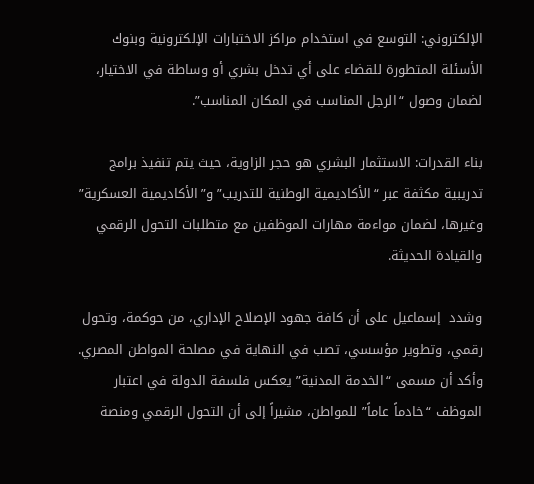الإلكتروني: التوسع في استخدام مراكز الاختبارات الإلكترونية وبنوك الأسئلة المتطورة للقضاء على أي تدخل بشري أو وساطة في الاختيار، لضمان وصول “الرجل المناسب في المكان المناسب”.

بناء القدرات: الاستثمار البشري هو حجر الزاوية، حيث يتم تنفيذ برامج تدريبية مكثفة عبر “الأكاديمية الوطنية للتدريب” و”الأكاديمية العسكرية” وغيرها، لضمان مواءمة مهارات الموظفين مع متطلبات التحول الرقمي والقيادة الحديثة.

وشدد  إسماعيل على أن كافة جهود الإصلاح الإداري، من حوكمة، وتحول رقمي، وتطوير مؤسسي، تصب في النهاية في مصلحة المواطن المصري. وأكد أن مسمى “الخدمة المدنية” يعكس فلسفة الدولة في اعتبار الموظف “خادماً عاماً” للمواطن، مشيراً إلى أن التحول الرقمي ومنصة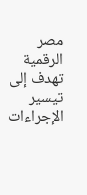مصر الرقمية تهدف إلى تيسير الإجراءات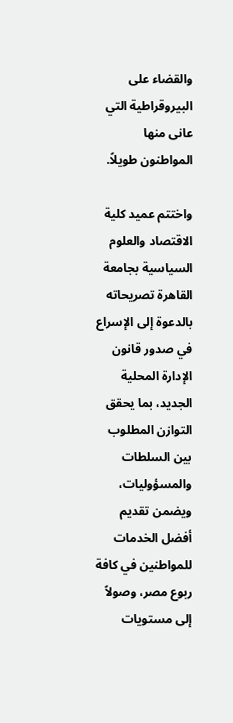والقضاء على البيروقراطية التي عانى منها المواطنون طويلاً.

واختتم عميد كلية الاقتصاد والعلوم السياسية بجامعة القاهرة تصريحاته بالدعوة إلى الإسراع في صدور قانون الإدارة المحلية الجديد، بما يحقق التوازن المطلوب بين السلطات والمسؤوليات، ويضمن تقديم أفضل الخدمات للمواطنين في كافة ربوع مصر، وصولاً إلى مستويات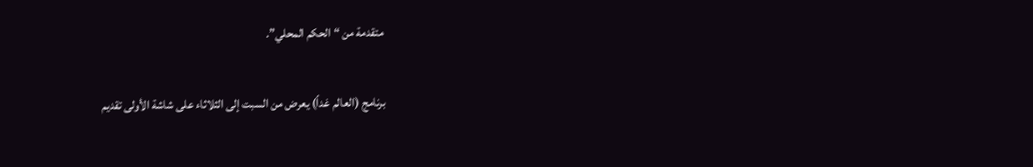متقدمة من “الحكم المحلي”.

برنامج (العالم غداً) يعرض من السبت إلى الثلاثاء على شاشة الأولى تقديم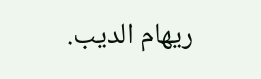ريهام الديب.